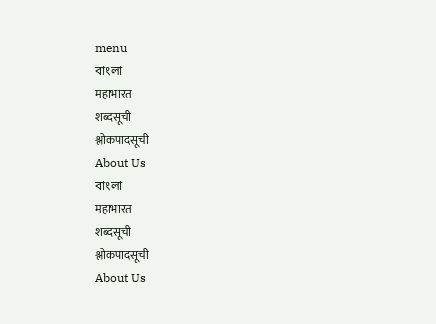menu
বাংলা
महाभारत
शब्दसूची
श्लोकपादसूची
About Us
বাংলা
महाभारत
शब्दसूची
श्लोकपादसूची
About Us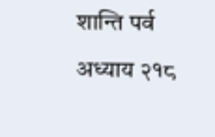शान्ति पर्व
अध्याय २१८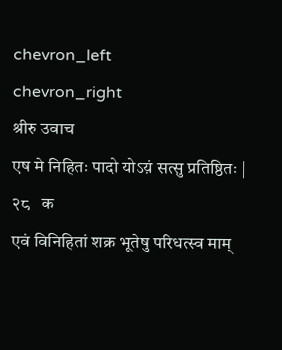chevron_left
chevron_right
श्रीरु उवाच
एष मे निहितः पादो योऽय़ं सत्सु प्रतिष्ठितः |  २८   क
एवं विनिहितां शक्र भूतेषु परिधत्स्व माम्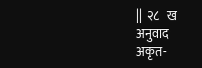||  २८   ख
अनुवाद
अकृत-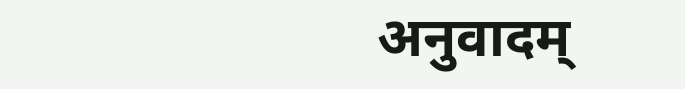अनुवादम्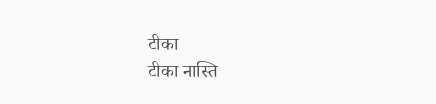टीका
टीका नास्ति